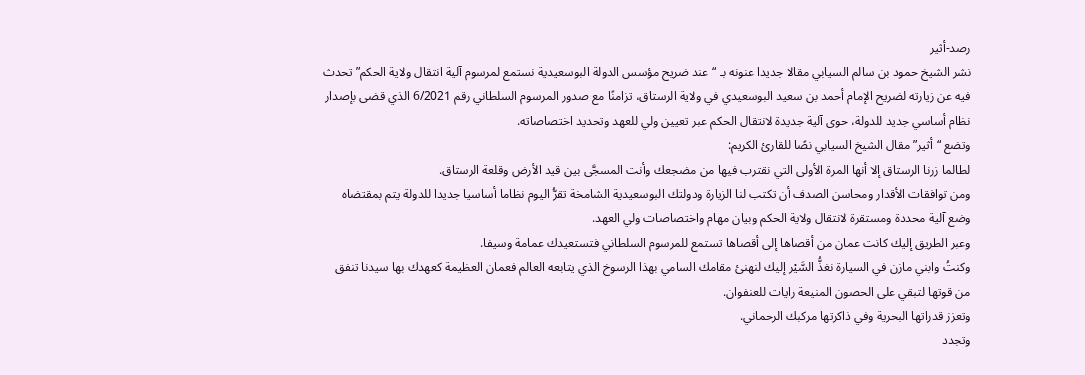رصد-أثير
نشر الشيخ حمود بن سالم السيابي مقالا جديدا عنونه بـ “عند ضريح مؤسس الدولة البوسعيدية نستمع لمرسوم آلية انتقال ولاية الحكم” تحدث فيه عن زيارته لضريح الإمام أحمد بن سعيد البوسعيدي في ولاية الرستاق، تزامنًا مع صدور المرسوم السلطاني رقم 6/2021 الذي قضى بإصدار نظام أساسي جديد للدولة، حوى آلية جديدة لانتقال الحكم عبر تعيين ولي للعهد وتحديد اختصاصاته.
وتضع “أثير” مقال الشيخ السيابي نصًا للقارئ الكريم:
لطالما زرنا الرستاق إلا أنها المرة الأولى التي نقترب فيها من مضجعك وأنت المسجَّى بين قيد الأرض وقلعة الرستاق.
ومن توافقات الأقدار ومحاسن الصدف أن تكتب لنا الزيارة ودولتك البوسعيدية الشامخة تقرُّ اليوم نظاما أساسيا جديدا للدولة يتم بمقتضاه وضع آلية محددة ومستقرة لانتقال ولاية الحكم وبيان مهام واختصاصات ولي العهد.
وعبر الطريق إليك كانت عمان من أقصاها إلى أقصاها تستمع للمرسوم السلطاني فتستعيدك عمامة وسيفا.
وكنتُ وابني مازن في السيارة نغذُّ السَّيْر إليك لنهنئ مقامك السامي بهذا الرسوخ الذي يتابعه العالم فعمان العظيمة كعهدك بها سيدنا تنفق من قوتها لتبقي على الحصون المنيعة رايات للعنفوان.
وتعزز قدراتها البحرية وفي ذاكرتها مركبك الرحماني.
وتجدد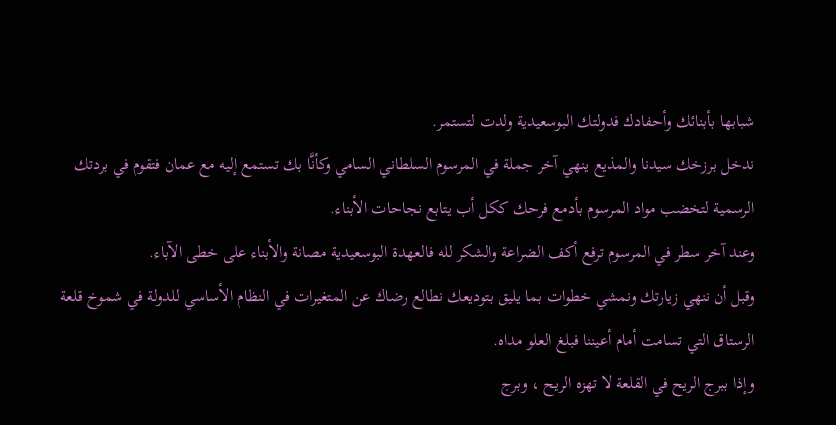شبابها بأبنائك وأحفادك فدولتك البوسعيدية ولدت لتستمر.
ندخل برزخك سيدنا والمذيع ينهي آخر جملة في المرسوم السلطاني السامي وكأنَّا بك تستمع إليه مع عمان فتقوم في بردتك الرسمية لتخضب مواد المرسوم بأدمع فرحك ككل أب يتابع نجاحات الأبناء.
وعند آخر سطر في المرسوم ترفع أكف الضراعة والشكر لله فالعهدة البوسعيدية مصانة والأبناء على خطى الآباء.
وقبل أن ننهي زيارتك ونمشي خطوات بما يليق بتوديعك نطالع رضاك عن المتغيرات في النظام الأساسي للدولة في شموخ قلعة الرستاق التي تسامت أمام أعيننا فبلغ العلو مداه.
وإذا ببرج الريح في القلعة لا تهزه الريح ، وبرج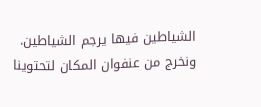الشياطين فيها يرجم الشياطين.
ونخرج من عنفوان المكان لتحتوينا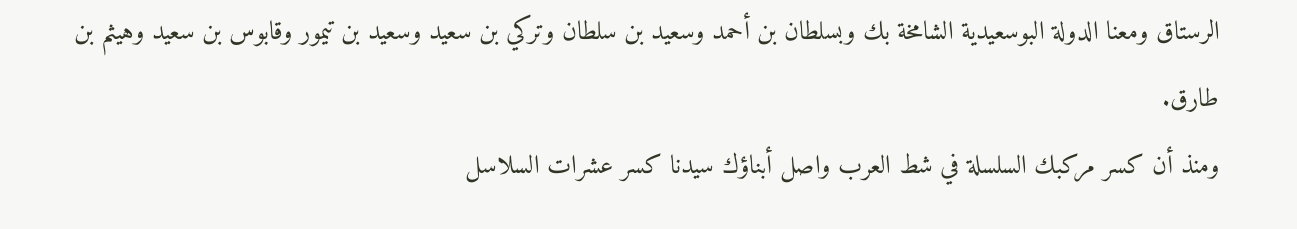الرستاق ومعنا الدولة البوسعيدية الشامخة بك وبسلطان بن أحمد وسعيد بن سلطان وتركي بن سعيد وسعيد بن تيمور وقابوس بن سعيد وهيثم بن طارق.
ومنذ أن كسر مركبك السلسلة في شط العرب واصل أبناؤك سيدنا كسر عشرات السلاسل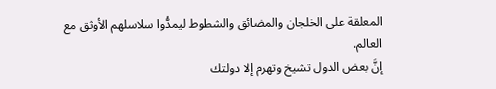المعلقة على الخلجان والمضائق والشطوط ليمدُّوا سلاسلهم الأوثق مع العالم.
إنَّ بعض الدول تشيخ وتهرم إلا دولتك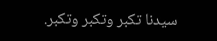سيدنا تكبر وتكبر وتكبر.